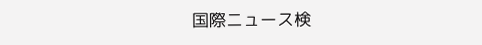国際ニュース検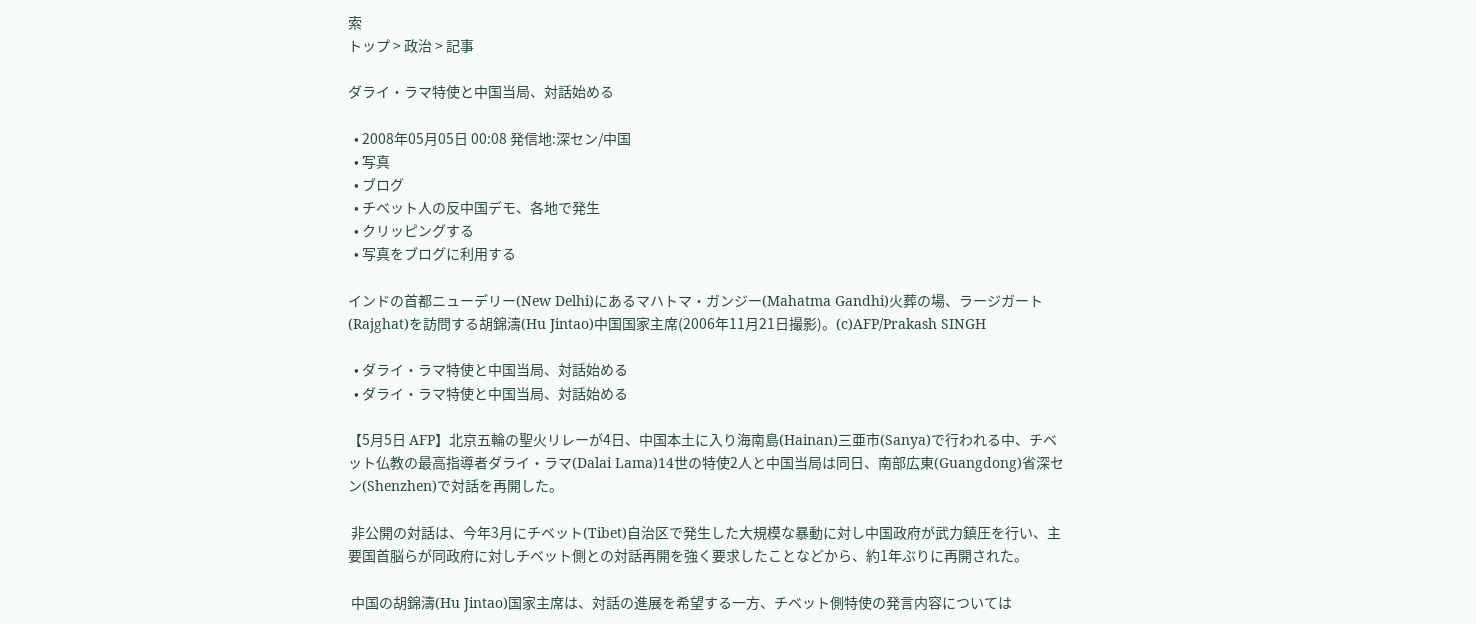索
トップ > 政治 > 記事

ダライ・ラマ特使と中国当局、対話始める

  • 2008年05月05日 00:08 発信地:深セン/中国
  • 写真
  • ブログ
  • チベット人の反中国デモ、各地で発生
  • クリッピングする
  • 写真をブログに利用する

インドの首都ニューデリー(New Delhi)にあるマハトマ・ガンジー(Mahatma Gandhi)火葬の場、ラージガート(Rajghat)を訪問する胡錦濤(Hu Jintao)中国国家主席(2006年11月21日撮影)。(c)AFP/Prakash SINGH

  • ダライ・ラマ特使と中国当局、対話始める
  • ダライ・ラマ特使と中国当局、対話始める

【5月5日 AFP】北京五輪の聖火リレーが4日、中国本土に入り海南島(Hainan)三亜市(Sanya)で行われる中、チベット仏教の最高指導者ダライ・ラマ(Dalai Lama)14世の特使2人と中国当局は同日、南部広東(Guangdong)省深セン(Shenzhen)で対話を再開した。

 非公開の対話は、今年3月にチベット(Tibet)自治区で発生した大規模な暴動に対し中国政府が武力鎮圧を行い、主要国首脳らが同政府に対しチベット側との対話再開を強く要求したことなどから、約1年ぶりに再開された。

 中国の胡錦濤(Hu Jintao)国家主席は、対話の進展を希望する一方、チベット側特使の発言内容については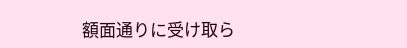額面通りに受け取ら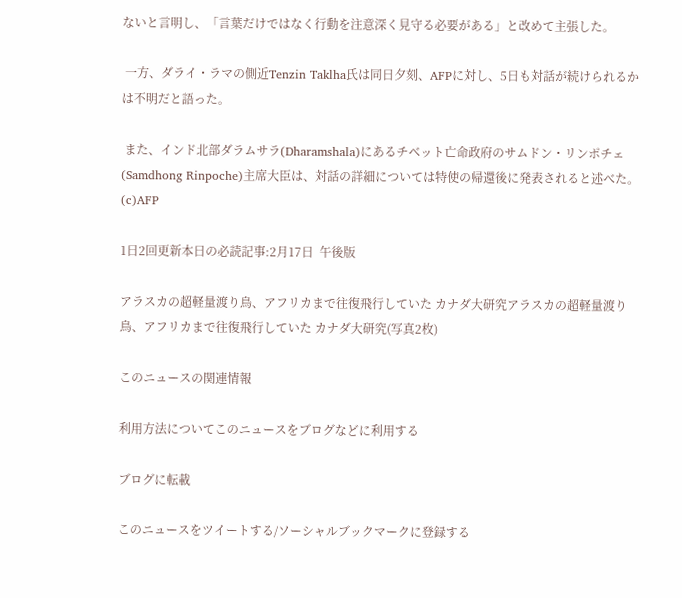ないと言明し、「言葉だけではなく行動を注意深く見守る必要がある」と改めて主張した。

 一方、ダライ・ラマの側近Tenzin Taklha氏は同日夕刻、AFPに対し、5日も対話が続けられるかは不明だと語った。

 また、インド北部ダラムサラ(Dharamshala)にあるチベット亡命政府のサムドン・リンポチェ(Samdhong Rinpoche)主席大臣は、対話の詳細については特使の帰還後に発表されると述べた。(c)AFP

1日2回更新本日の必読記事:2月17日  午後版

アラスカの超軽量渡り鳥、アフリカまで往復飛行していた カナダ大研究アラスカの超軽量渡り鳥、アフリカまで往復飛行していた カナダ大研究(写真2枚)

このニュースの関連情報

利用方法についてこのニュースをブログなどに利用する

ブログに転載

このニュースをツイートする/ソーシャルブックマークに登録する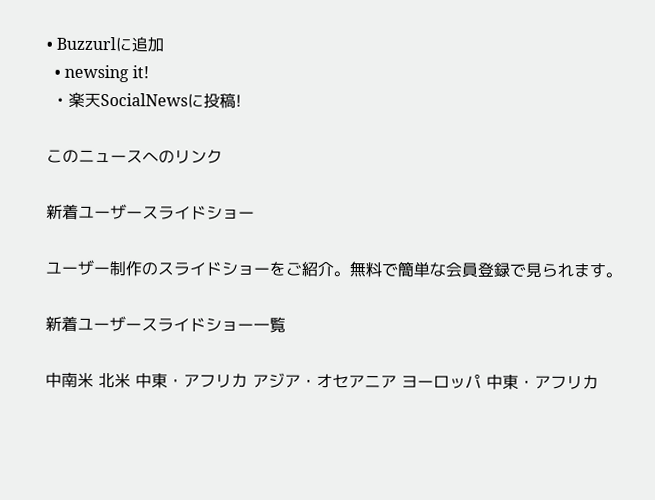• Buzzurlに追加
  • newsing it!
  • 楽天SocialNewsに投稿!

このニュースへのリンク

新着ユーザースライドショー

ユーザー制作のスライドショーをご紹介。無料で簡単な会員登録で見られます。

新着ユーザースライドショー一覧

中南米 北米 中東・アフリカ アジア・オセアニア ヨーロッパ 中東・アフリカ